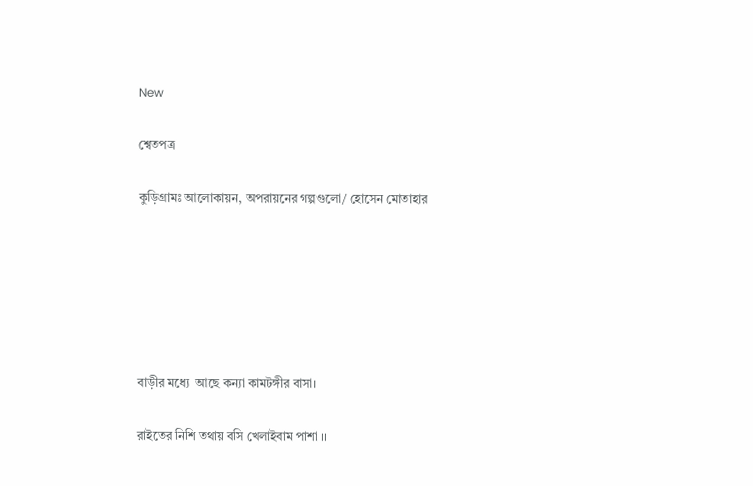New

শ্বেতপত্র

কুড়িগ্রামঃ আলোকায়ন, অপরায়নের গল্পগুলো/ হোসেন মোতাহার






বাড়ীর মধ্যে  আছে কন্যা কামটঙ্গীর বাসা।

রাইতের নিশি তথায় বসি খেলাইবাম পাশা ।।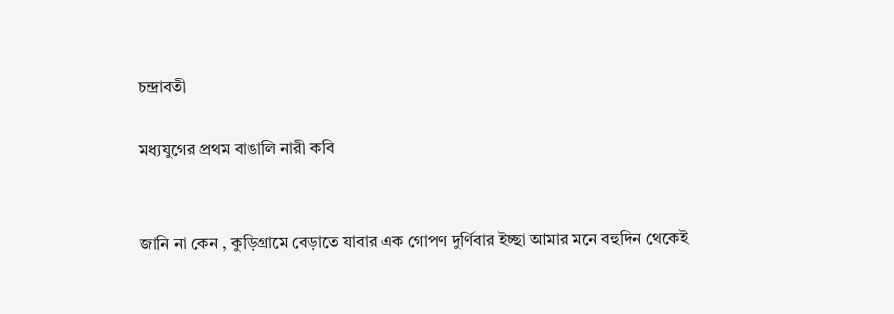চন্দ্রাবতী

মধ্যযুগের প্রথম বাঙালি নারী কবি


জানি না কেন , কুড়িগ্রামে বেড়াতে যাবার এক গোপণ দুর্ণিবার ইচ্ছা আমার মনে বহুদিন থেকেই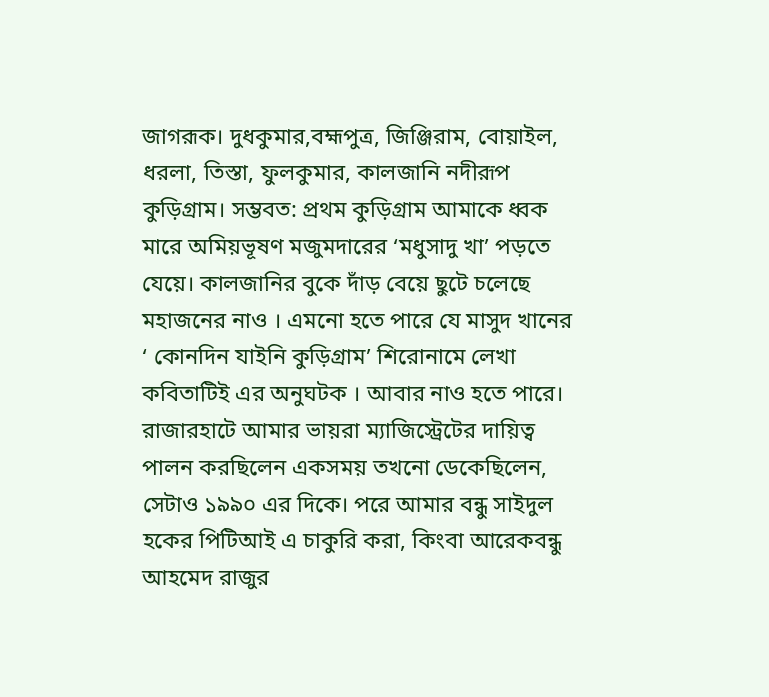জাগরূক। দুধকুমার,বহ্মপুত্র, জিঞ্জিরাম, বোয়াইল, ধরলা, তিস্তা, ফুলকুমার, কালজানি নদীরূপ কুড়িগ্রাম। সম্ভবত: প্রথম কুড়িগ্রাম আমাকে ধ্বক মারে অমিয়ভূষণ মজুমদারের ‘মধুসাদু খা’ পড়তে যেয়ে। কালজানির বুকে দাঁড় বেয়ে ছুটে চলেছে মহাজনের নাও । এমনো হতে পারে যে মাসুদ খানের ‘ কোনদিন যাইনি কুড়িগ্রাম’ শিরোনামে লেখা কবিতাটিই এর অনুঘটক । আবার নাও হতে পারে। রাজারহাটে আমার ভায়রা ম্যাজিস্ট্রেটের দায়িত্ব পালন করছিলেন একসময় তখনো ডেকেছিলেন, সেটাও ১৯৯০ এর দিকে। পরে আমার বন্ধু সাইদুল হকের পিটিআই এ চাকুরি করা, কিংবা আরেকবন্ধু আহমেদ রাজুর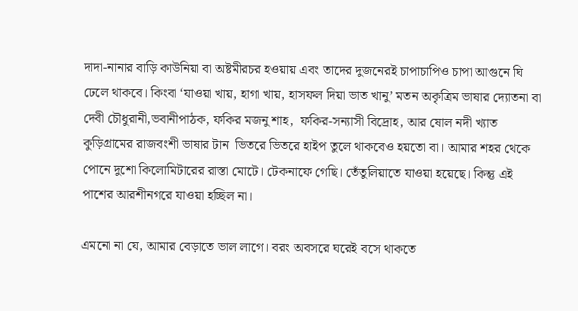দাদা-নানার বাড়ি কাউনিয়া বা অষ্টমীরচর হওয়ায় এবং তাদের দুজনেরই চাপাচাপিও চাপা আগুনে ঘি ঢেলে থাকবে। কিংবা ‘যাওয়া খায়, হাগা খায়, হাসফল দিয়া ভাত খানু’ মতন অকৃত্রিম ভাষার দ্যোতনা বা দেবী চৌধুরানী,ভবানীপাঠক, ফকির মজনু শাহ,  ফকির-সন্যাসী বিদ্রোহ, আর ষোল নদী খ্যাত কুড়িগ্রামের রাজবংশী ভাষার টান  ভিতরে ভিতরে হাইপ তুলে থাকবেও হয়তো বা। আমার শহর থেকে পোনে দুশো কিলোমিটারের রাস্তা মোটে। টেকনাফে গেছি। তেঁতুলিয়াতে যাওয়া হয়েছে। কিন্তু এই পাশের আরশীনগরে যাওয়া হচ্ছিল না।

এমনো না যে, আমার বেড়াতে ভাল লাগে। বরং অবসরে ঘরেই বসে থাকতে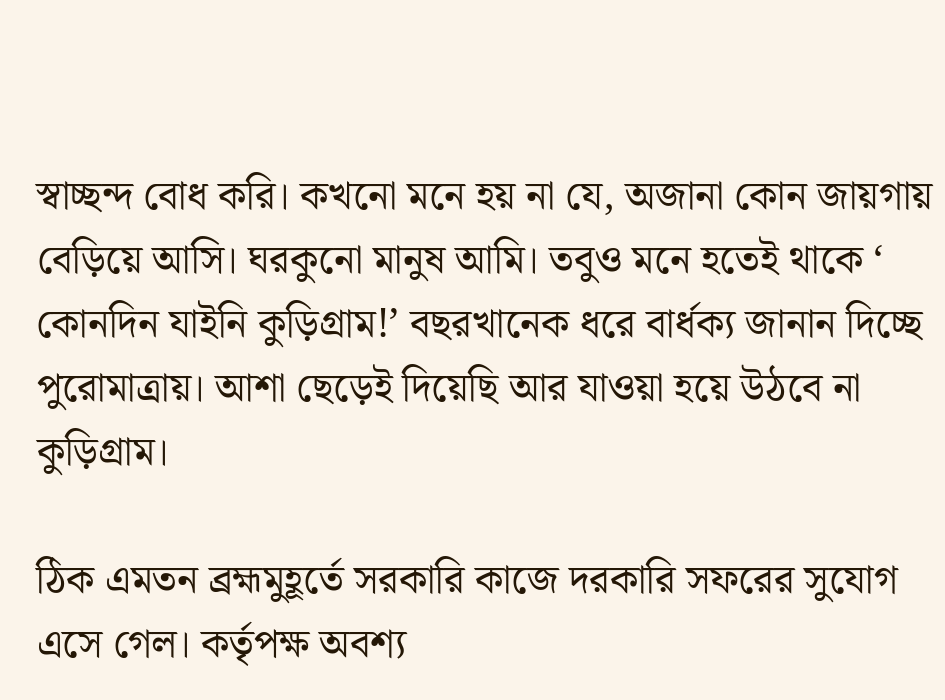স্বাচ্ছন্দ বোধ করি। কখনো মনে হয় না যে, অজানা কোন জায়গায় বেড়িয়ে আসি। ঘরকুনো মানুষ আমি। তবুও মনে হতেই থাকে ‘ কোনদিন যাইনি কুড়িগ্রাম!’ বছরখানেক ধরে বার্ধক্য জানান দিচ্ছে পুরোমাত্রায়। আশা ছেড়েই দিয়েছি আর যাওয়া হয়ে উঠবে না কুড়িগ্রাম।

ঠিক এমতন ব্রহ্মমুহূর্তে সরকারি কাজে দরকারি সফরের সুযোগ এসে গেল। কর্তৃপক্ষ অবশ্য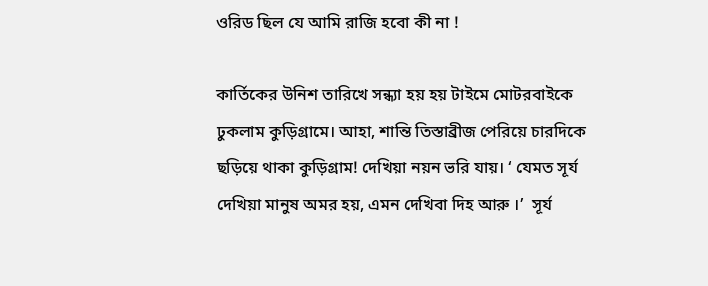ওরিড ছিল যে আমি রাজি হবো কী না !

কার্তিকের উনিশ তারিখে সন্ধ্যা হয় হয় টাইমে মোটরবাইকে ঢুকলাম কুড়িগ্রামে। আহা, শান্তি তিস্তাব্রীজ পেরিয়ে চারদিকে ছড়িয়ে থাকা কুড়িগ্রাম! দেখিয়া নয়ন ভরি যায়। ‘ যেমত সূর্য দেখিয়া মানুষ অমর হয়, এমন দেখিবা দিহ আরু ।’  সূর্য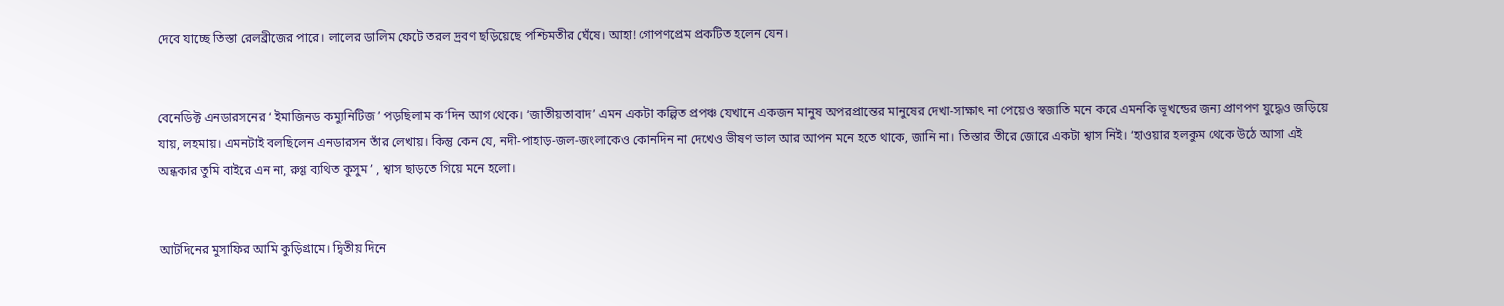দেবে যাচ্ছে তিস্তা রেলব্রীজের পারে। লালের ডালিম ফেটে তরল দ্রবণ ছড়িয়েছে পশ্চিমতীর ঘেঁষে। আহা! গোপণপ্রেম প্রকটিত হলেন যেন।


বেনেডিক্ট এনডারসনের ‘ ইমাজিনড কম্যুনিটিজ ’ পড়ছিলাম ক’দিন আগ থেকে। ‘জাতীয়তাবাদ’ এমন একটা কল্পিত প্রপঞ্চ যেখানে একজন মানুষ অপরপ্রান্তের মানুষের দেখা-সাক্ষাৎ না পেয়েও স্বজাতি মনে করে এমনকি ভূখন্ডের জন্য প্রাণপণ যুদ্ধেও জড়িয়ে যায়, লহমায়। এমনটাই বলছিলেন এনডারসন তাঁর লেখায়। কিন্তু কেন যে, নদী-পাহাড়-জল-জংলাকেও কোনদিন না দেখেও ভীষণ ভাল আর আপন মনে হতে থাকে, জানি না। তিস্তার তীরে জোরে একটা শ্বাস নিই। ‘হাওয়ার হলকুম থেকে উঠে আসা এই অন্ধকার তুমি বাইরে এন না, রুগ্ণ ব্যথিত কুসুম ’ , শ্বাস ছাড়তে গিয়ে মনে হলো।


আটদিনের মুসাফির আমি কুড়িগ্রামে। দ্বিতীয় দিনে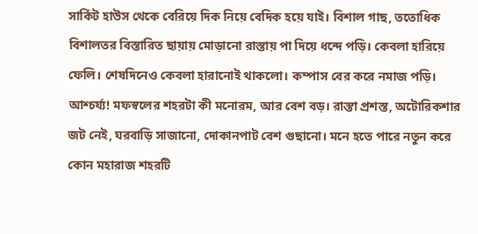সার্কিট হাউস থেকে বেরিয়ে দিক নিয়ে বেদিক হয়ে যাই। বিশাল গাছ, ততোধিক বিশালতর বিস্তারিত ছায়ায় মোড়ানো রাস্তায় পা দিয়ে ধন্দে পড়ি। কেবলা হারিয়ে ফেলি। শেষদিনেও কেবলা হারানোই থাকলো। কম্পাস বের করে নমাজ পড়ি। আশ্চর্য্য! মফস্বলের শহরটা কী মনোরম, আর বেশ বড়। রাস্তা প্রশস্ত, অটোরিকশার জট নেই, ঘরবাড়ি সাজানো, দোকানপাট বেশ গুছানো। মনে হতে পারে নতুন করে কোন মহারাজ শহরটি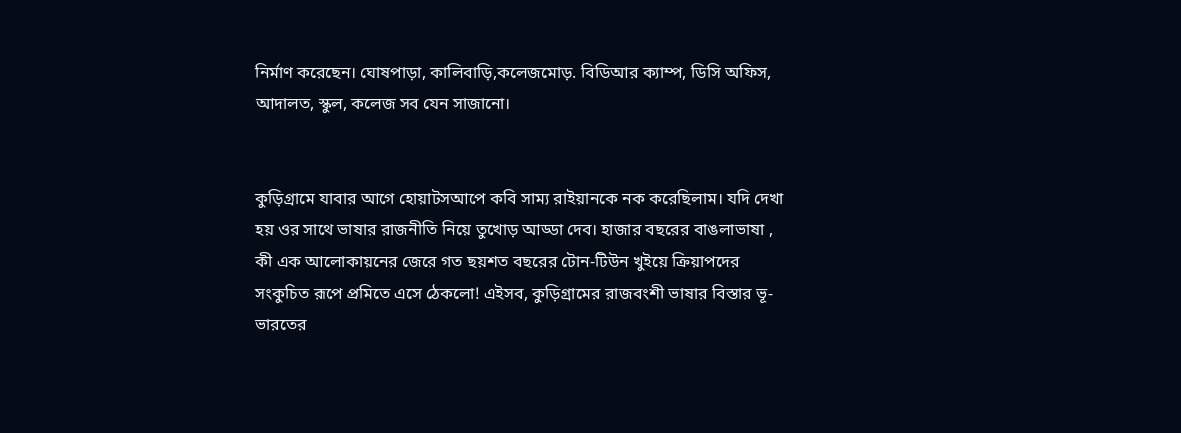নির্মাণ করেছেন। ঘোষপাড়া, কালিবাড়ি,কলেজমোড়. বিডিআর ক্যাম্প, ডিসি অফিস, আদালত, স্কুল, কলেজ সব যেন সাজানো।


কুড়িগ্রামে যাবার আগে হোয়াটসআপে কবি সাম্য রাইয়ানকে নক করেছিলাম। যদি দেখা হয় ওর সাথে ভাষার রাজনীতি নিয়ে তুখোড় আড্ডা দেব। হাজার বছরের বাঙলাভাষা , কী এক আলোকায়নের জেরে গত ছয়শত বছরের টোন-টিউন খুইয়ে ক্রিয়াপদের সংকুচিত রূপে প্রমিতে এসে ঠেকলো! এইসব, কুড়িগ্রামের রাজবংশী ভাষার বিস্তার ভূ-ভারতের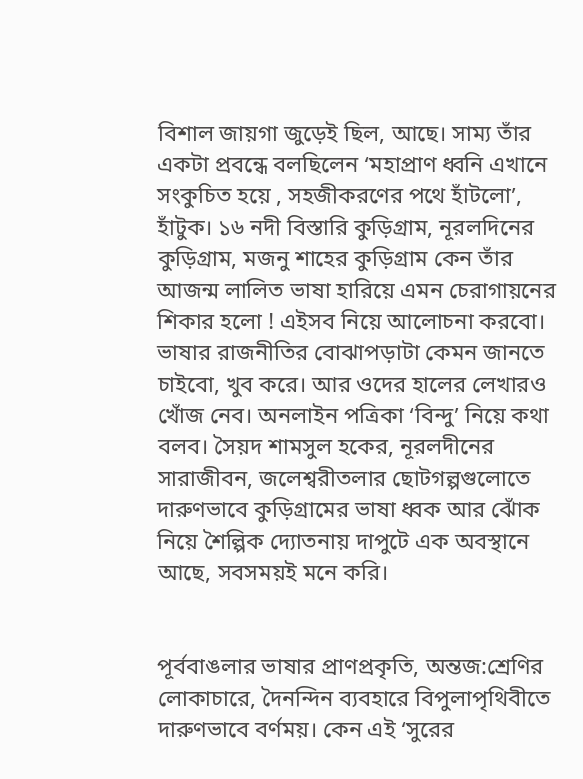বিশাল জায়গা জুড়েই ছিল, আছে। সাম্য তাঁর একটা প্রবন্ধে বলছিলেন ‘মহাপ্রাণ ধ্বনি এখানে সংকুচিত হয়ে , সহজীকরণের পথে হাঁটলো’, হাঁটুক। ১৬ নদী বিস্তারি কুড়িগ্রাম, নূরলদিনের কুড়িগ্রাম, মজনু শাহের কুড়িগ্রাম কেন তাঁর আজন্ম লালিত ভাষা হারিয়ে এমন চেরাগায়নের শিকার হলো ! এইসব নিয়ে আলোচনা করবো। ভাষার রাজনীতির বোঝাপড়াটা কেমন জানতে চাইবো, খুব করে। আর ওদের হালের লেখারও খোঁজ নেব। অনলাইন পত্রিকা ‘বিন্দু’ নিয়ে কথা বলব। সৈয়দ শামসুল হকের, নূরলদীনের সারাজীবন, জলেশ্বরীতলার ছোটগল্পগুলোতে দারুণভাবে কুড়িগ্রামের ভাষা ধ্বক আর ঝোঁক নিয়ে শৈল্পিক দ্যোতনায় দাপুটে এক অবস্থানে আছে, সবসময়ই মনে করি।


পূর্ববাঙলার ভাষার প্রাণপ্রকৃতি, অন্তজ:শ্রেণির লোকাচারে, দৈনন্দিন ব্যবহারে বিপুলাপৃথিবীতে দারুণভাবে বর্ণময়। কেন এই ‘সুরের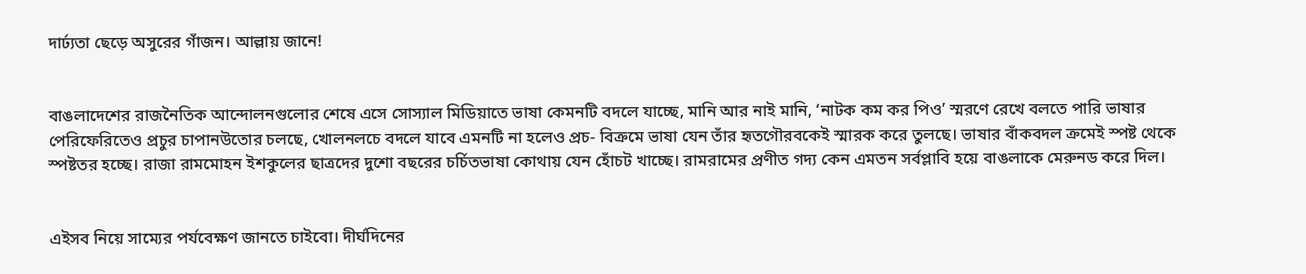দার্ঢ্যতা ছেড়ে অসুরের গাঁজন। আল্লায় জানে!


বাঙলাদেশের রাজনৈতিক আন্দোলনগুলোর শেষে এসে সোস্যাল মিডিয়াতে ভাষা কেমনটি বদলে যাচ্ছে, মানি আর নাই মানি, ‘নাটক কম কর পিও’ স্মরণে রেখে বলতে পারি ভাষার পেরিফেরিতেও প্রচুর চাপানউতোর চলছে, খোলনলচে বদলে যাবে এমনটি না হলেও প্রচ- বিক্রমে ভাষা যেন তাঁর হৃতগৌরবকেই স্মারক করে তুলছে। ভাষার বাঁকবদল ক্রমেই স্পষ্ট থেকে স্পষ্টতর হচ্ছে। রাজা রামমোহন ইশকুলের ছাত্রদের দুশো বছরের চর্চিতভাষা কোথায় যেন হোঁচট খাচ্ছে। রামরামের প্রণীত গদ্য কেন এমতন সর্বপ্লাবি হয়ে বাঙলাকে মেরুনড করে দিল।


এইসব নিয়ে সাম্যের পর্যবেক্ষণ জানতে চাইবো। দীর্ঘদিনের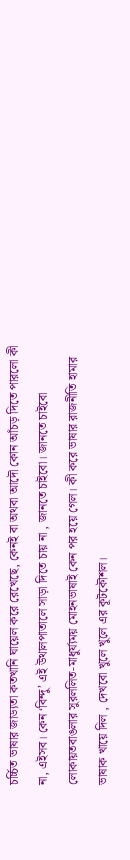চর্চ্চিত ভাষার জাড্যতা কতখানি ঘায়েল করে রেখেছে, কেনই বা অথবা আদৌ কোন আঁচড় দিতে পারলো কী না, এইসব। কেন ‘বিন্দু’ এই উথালপাতালে সাড়া দিতে চায় না , জানতে চাইবো। জানতে চাইবো লোকায়তবাঙলার সুরললিত-মাধুর্য্যময় মোহনভাষাই কেন পর হয়ে গেল। কী করে ভাষার রাজনীতি হামার ভাষাক খায়ে দিল , দেখবো খুলে খুলে এর কূটকৌশল।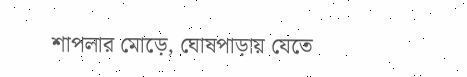শাপলার মোড়ে, ঘোষপাড়ায় যেতে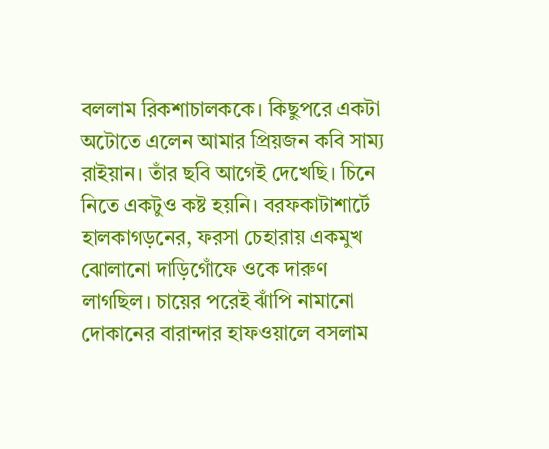বললাম রিকশাচালককে। কিছুপরে একটা অটোতে এলেন আমার প্রিয়জন কবি সাম্য রাইয়ান। তাঁর ছবি আগেই দেখেছি। চিনে নিতে একটুও কষ্ট হয়নি। বরফকাটাশার্টে হালকাগড়নের, ফরসা চেহারায় একমুখ ঝোলানো দাড়িগোঁফে ওকে দারুণ লাগছিল। চায়ের পরেই ঝাঁপি নামানো দোকানের বারান্দার হাফওয়ালে বসলাম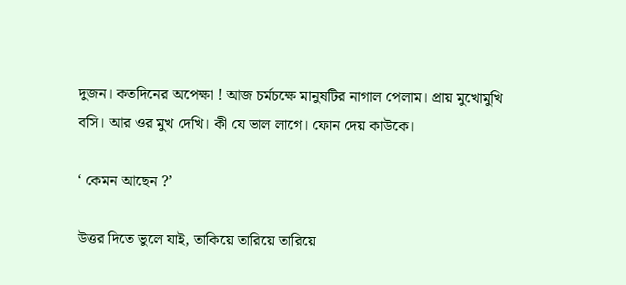দুজন। কতদিনের অপেক্ষা ! আজ চর্মচক্ষে মানুষটির নাগাল পেলাম। প্রায় মুখোমুখি বসি। আর ওর মুখ দেখি। কী যে ভাল লাগে। ফোন দেয় কাউকে।

‘ কেমন আছেন ?’

উত্তর দিতে ভুলে যাই, তাকিয়ে তারিয়ে তারিয়ে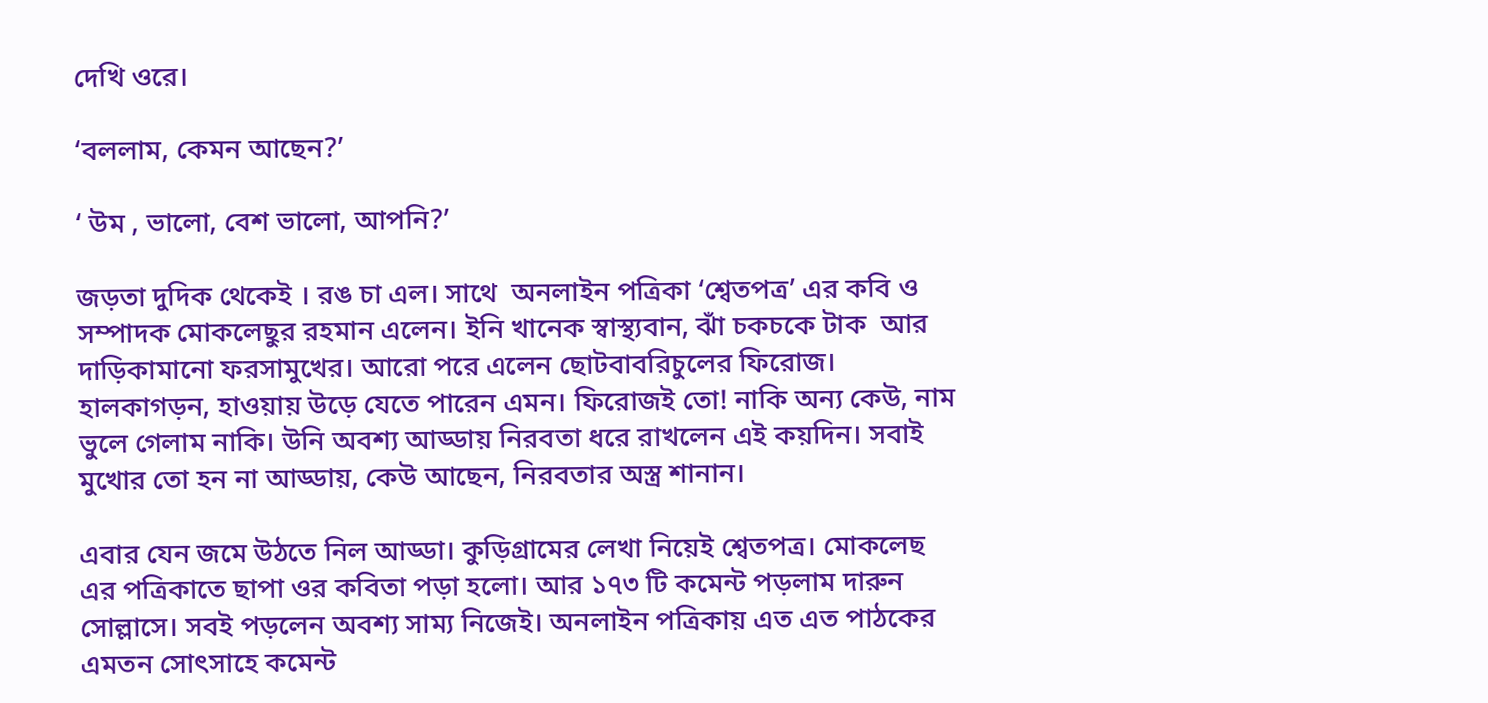দেখি ওরে।

‘বললাম, কেমন আছেন?’

‘ উম , ভালো, বেশ ভালো, আপনি?’

জড়তা দুদিক থেকেই । রঙ চা এল। সাথে  অনলাইন পত্রিকা ‘শ্বেতপত্র’ এর কবি ও সম্পাদক মোকলেছুর রহমান এলেন। ইনি খানেক স্বাস্থ্যবান, ঝাঁ চকচকে টাক  আর দাড়িকামানো ফরসামুখের। আরো পরে এলেন ছোটবাবরিচুলের ফিরোজ। হালকাগড়ন, হাওয়ায় উড়ে যেতে পারেন এমন। ফিরোজই তো! নাকি অন্য কেউ, নাম ভুলে গেলাম নাকি। উনি অবশ্য আড্ডায় নিরবতা ধরে রাখলেন এই কয়দিন। সবাই মুখোর তো হন না আড্ডায়, কেউ আছেন, নিরবতার অস্ত্র শানান।

এবার যেন জমে উঠতে নিল আড্ডা। কুড়িগ্রামের লেখা নিয়েই শ্বেতপত্র। মোকলেছ এর পত্রিকাতে ছাপা ওর কবিতা পড়া হলো। আর ১৭৩ টি কমেন্ট পড়লাম দারুন সোল্লাসে। সবই পড়লেন অবশ্য সাম্য নিজেই। অনলাইন পত্রিকায় এত এত পাঠকের এমতন সোৎসাহে কমেন্ট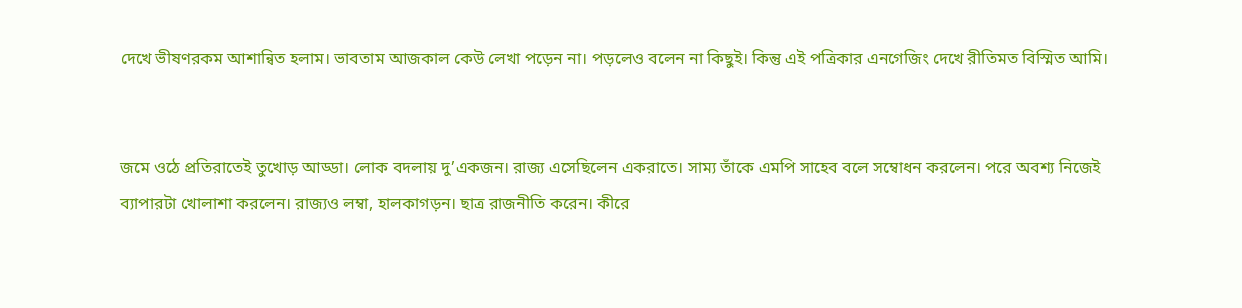দেখে ভীষণরকম আশান্বিত হলাম। ভাবতাম আজকাল কেউ লেখা পড়েন না। পড়লেও বলেন না কিছুই। কিন্তু এই পত্রিকার এনগেজিং দেখে রীতিমত বিস্মিত আমি।


জমে ওঠে প্রতিরাতেই তুখোড় আড্ডা। লোক বদলায় দু’একজন। রাজ্য এসেছিলেন একরাতে। সাম্য তাঁকে এমপি সাহেব বলে সম্বোধন করলেন। পরে অবশ্য নিজেই ব্যাপারটা খোলাশা করলেন। রাজ্যও লম্বা, হালকাগড়ন। ছাত্র রাজনীতি করেন। কীরে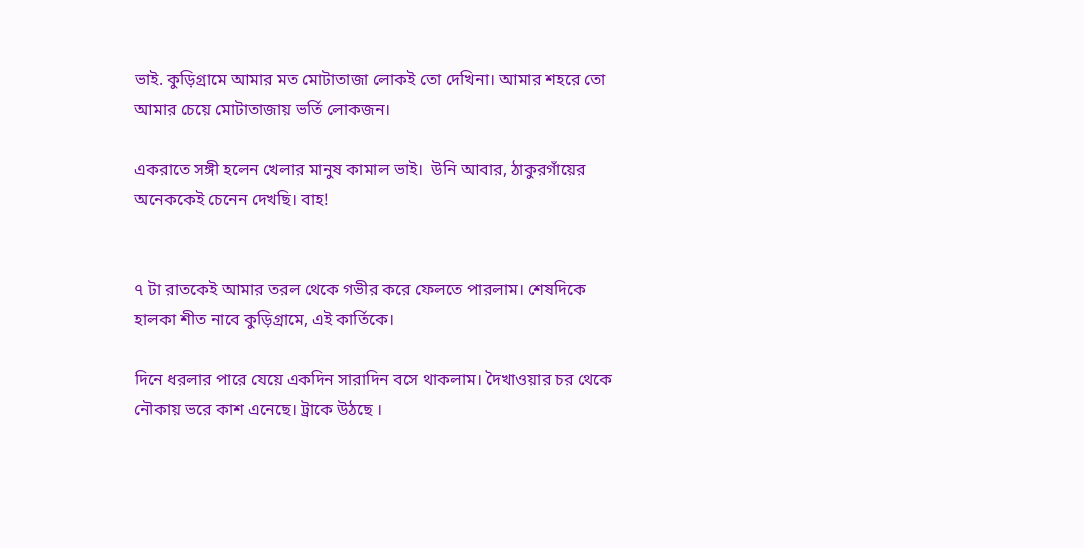ভাই. কুড়িগ্রামে আমার মত মোটাতাজা লোকই তো দেখিনা। আমার শহরে তো আমার চেয়ে মোটাতাজায় ভর্তি লোকজন।

একরাতে সঙ্গী হলেন খেলার মানুষ কামাল ভাই।  উনি আবার, ঠাকুরগাঁয়ের অনেককেই চেনেন দেখছি। বাহ!


৭ টা রাতকেই আমার তরল থেকে গভীর করে ফেলতে পারলাম। শেষদিকে হালকা শীত নাবে কুড়িগ্রামে, এই কার্তিকে।

দিনে ধরলার পারে যেয়ে একদিন সারাদিন বসে থাকলাম। দৈখাওয়ার চর থেকে নৌকায় ভরে কাশ এনেছে। ট্রাকে উঠছে ।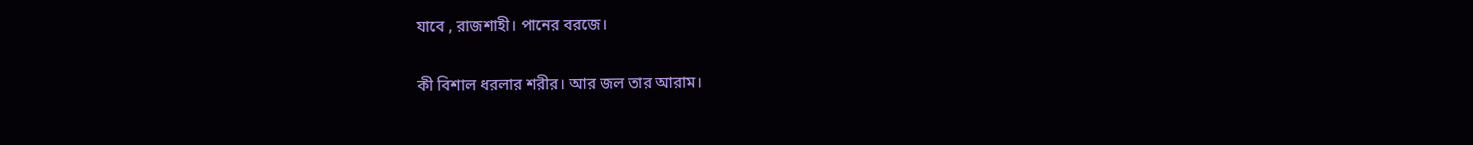যাবে , রাজশাহী। পানের বরজে।

কী বিশাল ধরলার শরীর। আর জল তার আরাম।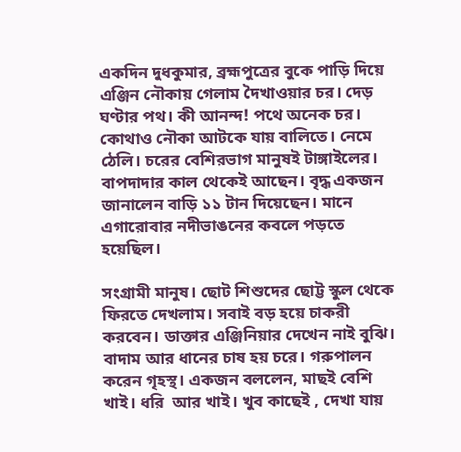একদিন দুধকুমার, ব্রহ্মপুত্রের বুকে পাড়ি দিয়ে এঞ্জিন নৌকায় গেলাম দৈখাওয়ার চর। দেড় ঘণ্টার পথ। কী আনন্দ! পথে অনেক চর। কোথাও নৌকা আটকে যায় বালিতে। নেমে ঠেলি। চরের বেশিরভাগ মানুষই টাঙ্গাইলের। বাপদাদার কাল থেকেই আছেন। বৃদ্ধ একজন জানালেন বাড়ি ১১ টান দিয়েছেন। মানে এগারোবার নদীভাঙনের কবলে পড়তে হয়েছিল।

সংগ্রামী মানুষ। ছোট শিশুদের ছোট্ট স্কুল থেকে ফিরতে দেখলাম। সবাই বড় হয়ে চাকরী করবেন। ডাক্তার এঞ্জিনিয়ার দেখেন নাই বুঝি। বাদাম আর ধানের চাষ হয় চরে। গরুপালন করেন গৃহস্থ। একজন বললেন, মাছই বেশি খাই। ধরি  আর খাই। খুব কাছেই , দেখা যায়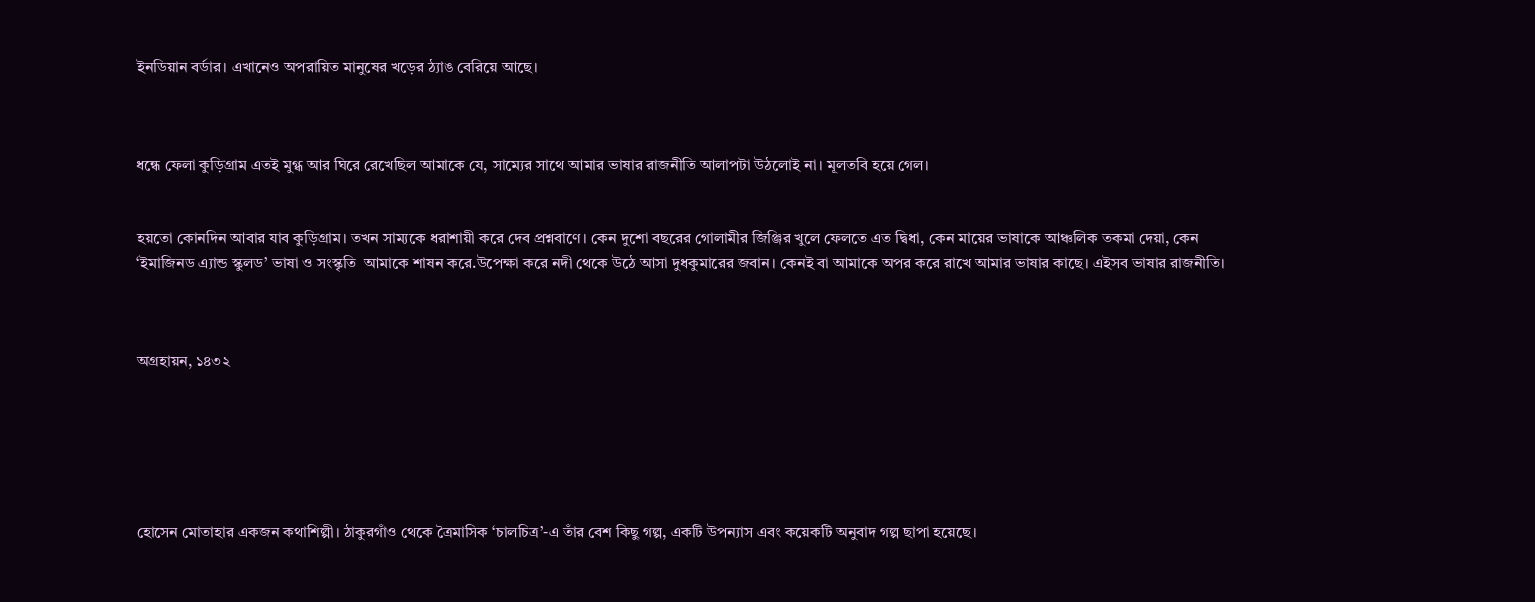ইনডিয়ান বর্ডার। এখানেও অপরায়িত মানুষের খড়ের ঠ্যাঙ বেরিয়ে আছে।



ধন্ধে ফেলা কুড়িগ্রাম এতই মুগ্ধ আর ঘিরে রেখেছিল আমাকে যে, সাম্যের সাথে আমার ভাষার রাজনীতি আলাপটা উঠলোই না। মূলতবি হয়ে গেল।


হয়তো কোনদিন আবার যাব কুড়িগ্রাম। তখন সাম্যকে ধরাশায়ী করে দেব প্রশ্নবাণে। কেন দুশো বছরের গোলামীর জিঞ্জির খুলে ফেলতে এত দ্বিধা, কেন মায়ের ভাষাকে আঞ্চলিক তকমা দেয়া, কেন ‘ইমাজিনড এ্যান্ড স্কুলড’ ভাষা ও সংস্কৃতি  আমাকে শাষন করে.উপেক্ষা করে নদী থেকে উঠে আসা দুধকুমারের জবান। কেনই বা আমাকে অপর করে রাখে আমার ভাষার কাছে। এইসব ভাষার রাজনীতি।



অগ্রহায়ন, ১৪৩২






হোসেন মোতাহার একজন কথাশিল্পী। ঠাকুরগাঁও থেকে ত্রৈমাসিক ‘চালচিত্র’-এ তাঁর বেশ কিছু গল্প, একটি উপন্যাস এবং কয়েকটি অনুবাদ গল্প ছাপা হয়েছে।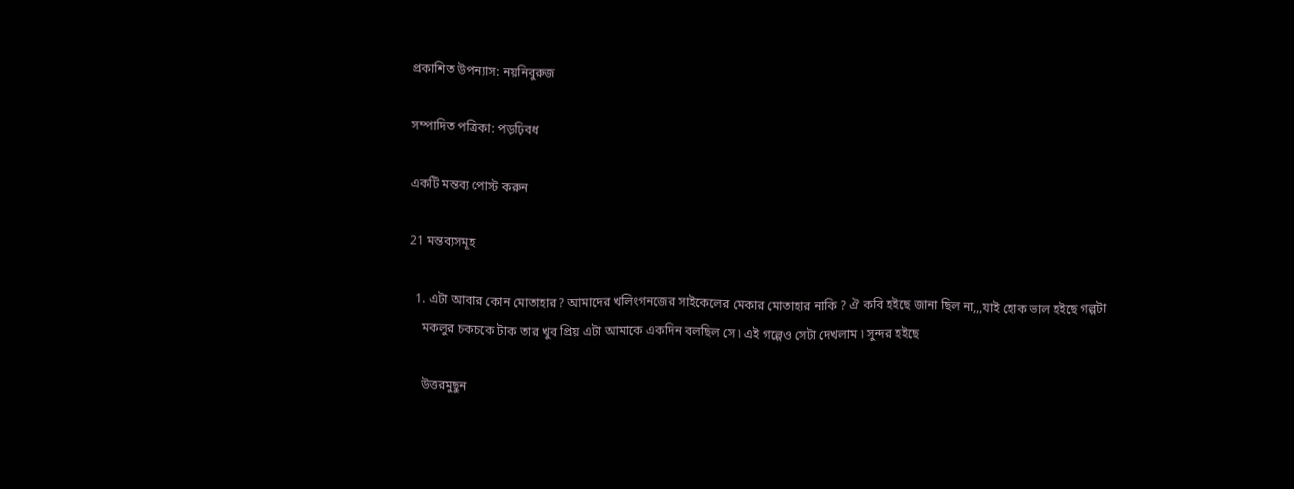প্রকাশিত উপন্যাস: নয়নিবুরুজ

সম্পাদিত পত্রিকা: পড়ঢ়িবধ

একটি মন্তব্য পোস্ট করুন

21 মন্তব্যসমূহ

  1. এটা আবার কোন মোতাহার? আমাদের খলিংগনজের সাইকেলের মেকার মোতাহার নাকি ? ঐ কবি হইছে জানা ছিল না,,,যাই হোক ভাল হইছে গল্পটা
    মকলুর চকচকে টাক তার খুব প্রিয় এটা আমাকে একদিন বলছিল সে ৷ এই গল্পেও সেটা দেখলাম ৷ সুন্দর হইছে

    উত্তরমুছুন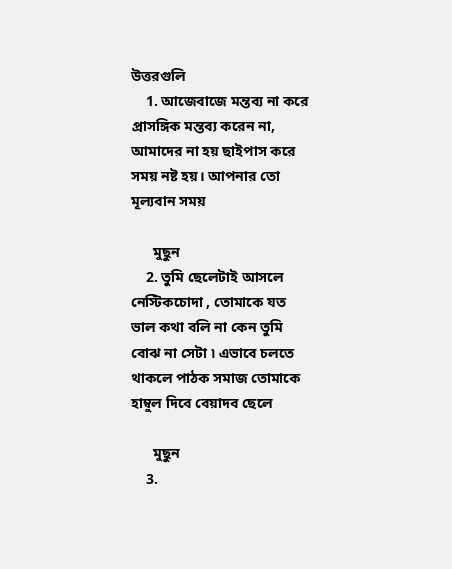উত্তরগুলি
    1. আজেবাজে মন্তব্য না করে প্রাসঙ্গিক মন্তব্য করেন না, আমাদের না হয় ছাইপাস করে সময় নষ্ট হয়। আপনার তো মূল্যবান সময়

      মুছুন
    2. তুমি ছেলেটাই আসলে নেস্টিকচোদা , তোমাকে যত ভাল কথা বলি না কেন তুমি বোঝ না সেটা ৷ এভাবে চলতে থাকলে পাঠক সমাজ তোমাকে হাম্বুল দিবে বেয়াদব ছেলে

      মুছুন
    3.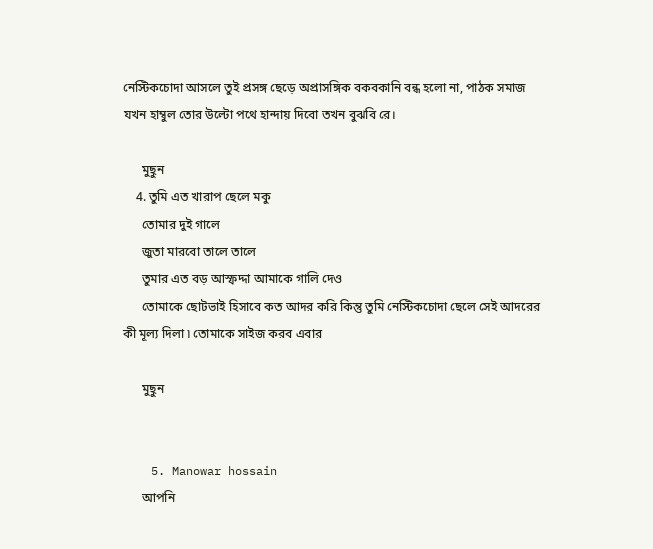নেস্টিকচোদা আসলে তুই প্রসঙ্গ ছেড়ে অপ্রাসঙ্গিক বকবকানি বন্ধ হলো না, পাঠক সমাজ যখন হাম্বুল তোর উল্টো পথে হান্দায় দিবো তখন বুঝবি রে।

      মুছুন
    4. তুমি এত খারাপ ছেলে মকু
      তোমার দুই গালে
      জুতা মারবো তালে তালে
      তুমার এত বড় আস্ফদ্দা আমাকে গালি দেও
      তোমাকে ছোটভাই হিসাবে কত আদর করি কিন্তু তুমি নেস্টিকচোদা ছেলে সেই আদরের কী মূল্য দিলা ৷ তোমাকে সাইজ করব এবার

      মুছুন


    5. Manowar hossain
      আপনি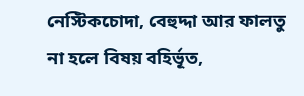নেস্টিকচোদা, বেহুদ্দা আর ফালতু না হলে বিষয় বহির্ভূত,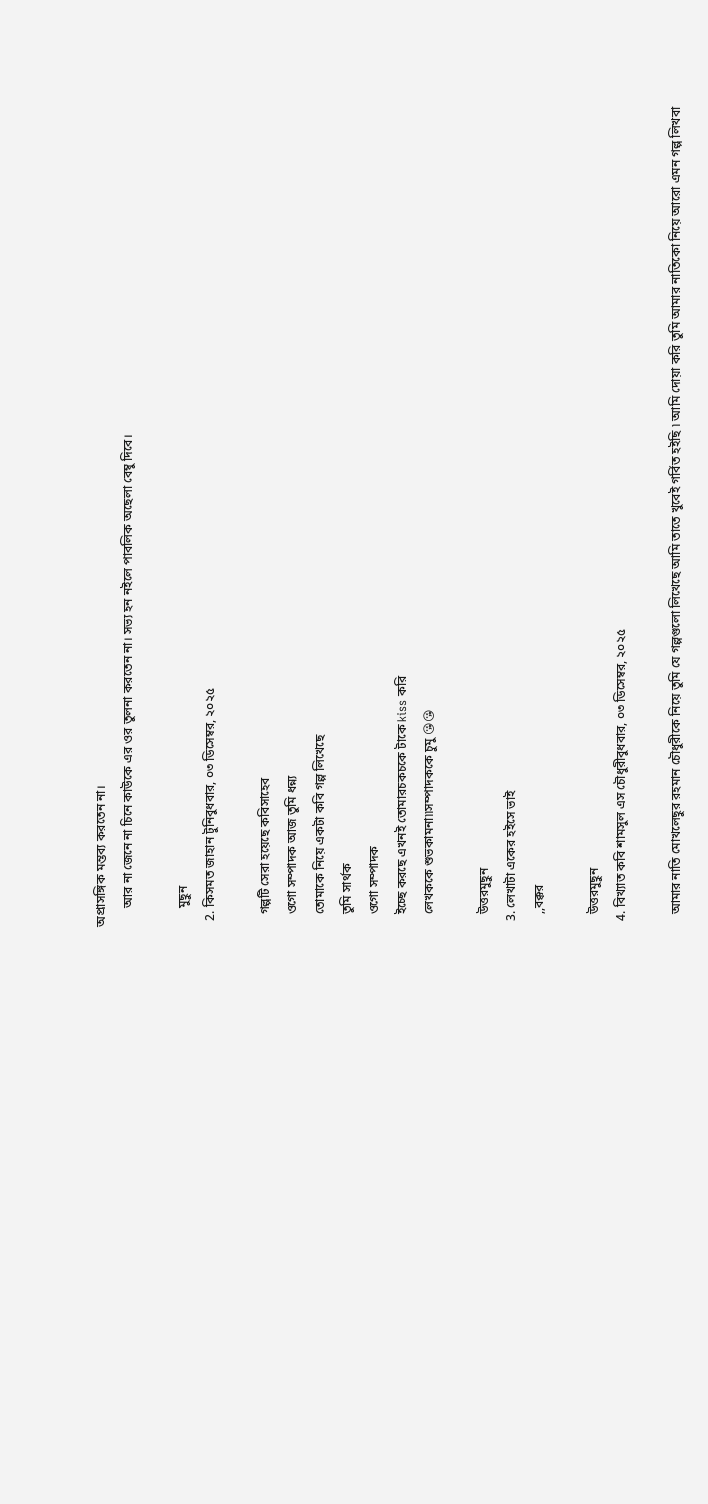অপ্রাসঙ্গিক মন্তব্য করতেন না।
      আর না জেনে না চিনে কাউকে এর ওর তুলনা করতেন না। সভ্য হন নইলে পাবলিক অছেলা বেম্বু দিবে।

      মুছুন
  2. কিসমত জাহান টুনিবুধবার, ০৩ ডিসেম্বর, ২০২৫

    গল্পটি সেরা হয়েছে কবিসাহেব
    ওগো সম্পাদক আজ তুমি ধন্ন্য
    তোমাকে নিয়ে একটা কবি গল্প লিখেছে
    তুমি সার্থক
    ওগো সম্পাদক
    ইচ্ছে করছে এখনই তোমারচকচকে টাকে kiss করি
    লেখককে শুভকামনা৷৷সম্পাদককে চুমু 😘😘

    উত্তরমুছুন
  3. লেখাটা একের হইসে ভাই
    ,,বক্কর

    উত্তরমুছুন
  4. বিখ্যাত কবি শামসুল এস চৌধুরীবুধবার, ০৩ ডিসেম্বর, ২০২৫

    আমার নাতি মোখলেছুর রহমান চৌধুরীকে নিয়ে তুমি যে গল্পগুলো লিখেছে আমি তাতে খুবেই গর্বিত হইছি ৷ আমি দোয়া করি তুমি আমার নাতিকো নিয়ে আরো এমন গল্প লিখবা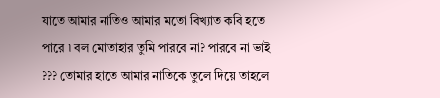যাতে আমার নাতিও আমার মতো বিখ্যাত কবি হতে পারে ৷ বল মোতাহার তুমি পারবে না? পারবে না ভাই ??? তোমার হাতে আমার নাতিকে তুলে দিয়ে তাহলে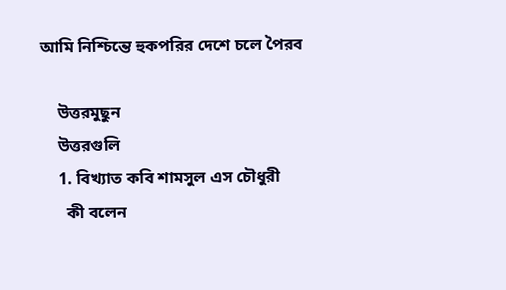আমি নিশ্চিন্তে হুকপরির দেশে চলে পৈরব

    উত্তরমুছুন
    উত্তরগুলি
    1. বিখ্যাত কবি শামসুল এস চৌধুরী
      কী বলেন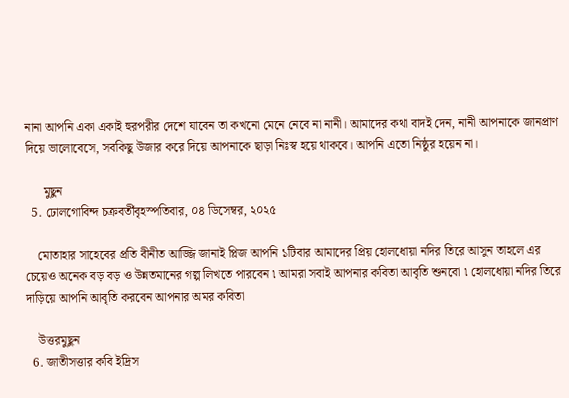নানা আপনি একা একাই হুরপরীর দেশে যাবেন তা কখনো মেনে নেবে না নানী। আমাদের কথা বাদই দেন, নানী আপনাকে জানপ্রাণ দিয়ে ভালোবেসে, সবকিছু উজার করে দিয়ে আপনাকে ছাড়া নিঃস্ব হয়ে থাকবে। আপনি এতো নিষ্ঠুর হয়েন না।

      মুছুন
  5. ঢোলগোবিন্দ চক্রবর্তীবৃহস্পতিবার, ০৪ ডিসেম্বর, ২০২৫

    মোতাহার সাহেবের প্রতি বীনীত আজ্জি জানাই প্লিজ আপনি ১টিবার আমাদের প্রিয় হোলধোয়া নদির তিরে আসুন তাহলে এর চেয়েও অনেক বড় বড় ও উন্নতমানের গল্প লিখতে পারবেন ৷ আমরা সবাই আপনার কবিতা আবৃতি শুনবো ৷ হোলধোয়া নদির তিরে দাড়িয়ে আপনি আবৃতি করবেন আপনার অমর কবিতা

    উত্তরমুছুন
  6. জাতীসত্তার কবি ইদ্রিস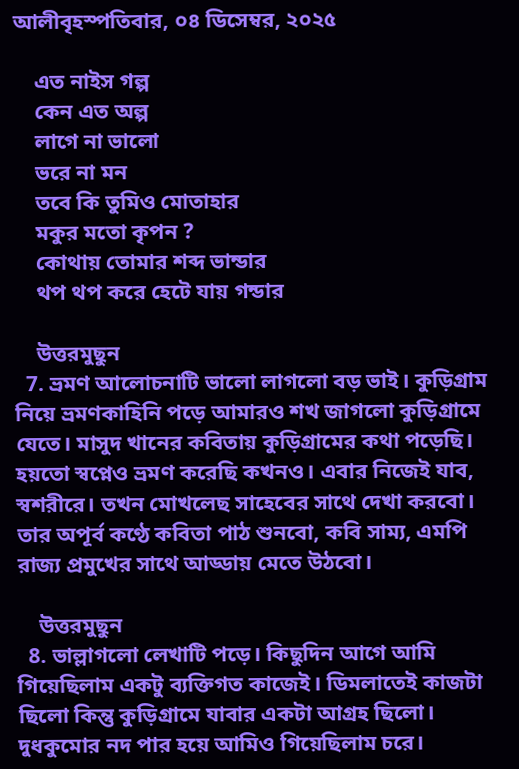আলীবৃহস্পতিবার, ০৪ ডিসেম্বর, ২০২৫

    এত নাইস গল্প
    কেন এত অল্প
    লাগে না ভালো
    ভরে না মন
    তবে কি তুমিও মোতাহার
    মকুর মতো কৃপন ?
    কোথায় তোমার শব্দ ভান্ডার
    থপ থপ করে হেটে যায় গন্ডার

    উত্তরমুছুন
  7. ভ্রমণ আলোচনাটি ভালো লাগলো বড় ভাই। কুড়িগ্রাম নিয়ে ভ্রমণকাহিনি পড়ে আমারও শখ জাগলো কুড়িগ্রামে যেতে। মাসুদ খানের কবিতায় কুড়িগ্রামের কথা পড়েছি। হয়তো স্বপ্নেও ভ্রমণ করেছি কখনও। এবার নিজেই যাব, স্বশরীরে। তখন মোখলেছ সাহেবের সাথে দেখা করবো। তার অপূর্ব কণ্ঠে কবিতা পাঠ শুনবো, কবি সাম্য, এমপি রাজ্য প্রমুখের সাথে আড্ডায় মেতে উঠবো।

    উত্তরমুছুন
  8. ভাল্লাগলো লেখাটি পড়ে। কিছুদিন আগে আমি গিয়েছিলাম একটু ব্যক্তিগত কাজেই। ডিমলাতেই কাজটা ছিলো কিন্তু কুড়িগ্রামে যাবার একটা আগ্রহ ছিলো। দুধকুমোর নদ পার হয়ে আমিও গিয়েছিলাম চরে।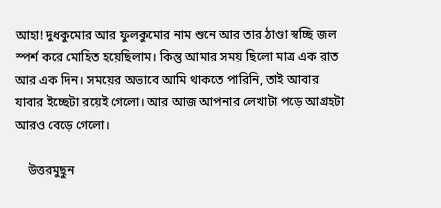আহা! দুধকুমোর আর ফুলকুমোর নাম শুনে আর তার ঠাণ্ডা স্বচ্ছি জল স্পর্শ করে মোহিত হয়েছিলাম। কিন্তু আমার সময় ছিলো মাত্র এক রাত আর এক দিন। সময়ের অভাবে আমি থাকতে পারিনি, তাই আবার যাবার ইচ্ছেটা রয়েই গেলো। আর আজ আপনার লেখাটা পড়ে আগ্রহটা আরও বেড়ে গেলো।

    উত্তরমুছুন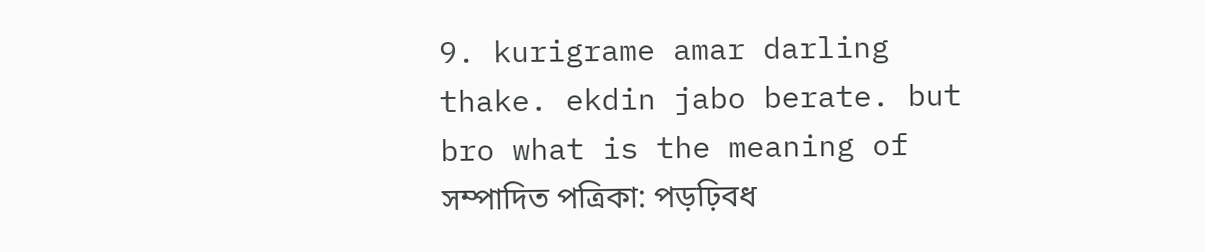9. kurigrame amar darling thake. ekdin jabo berate. but bro what is the meaning of সম্পাদিত পত্রিকা: পড়ঢ়িবধ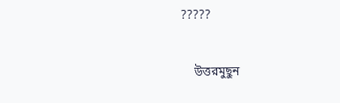?????

    উত্তরমুছুন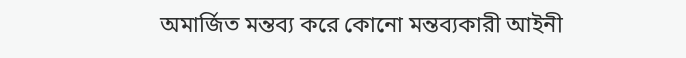অমার্জিত মন্তব্য করে কোনো মন্তব্যকারী আইনী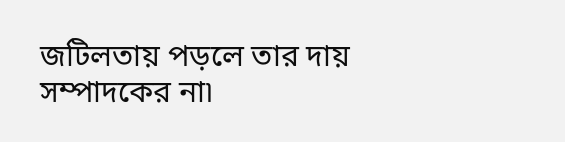জটিলতায় পড়লে তার দায় সম্পাদকের না৷